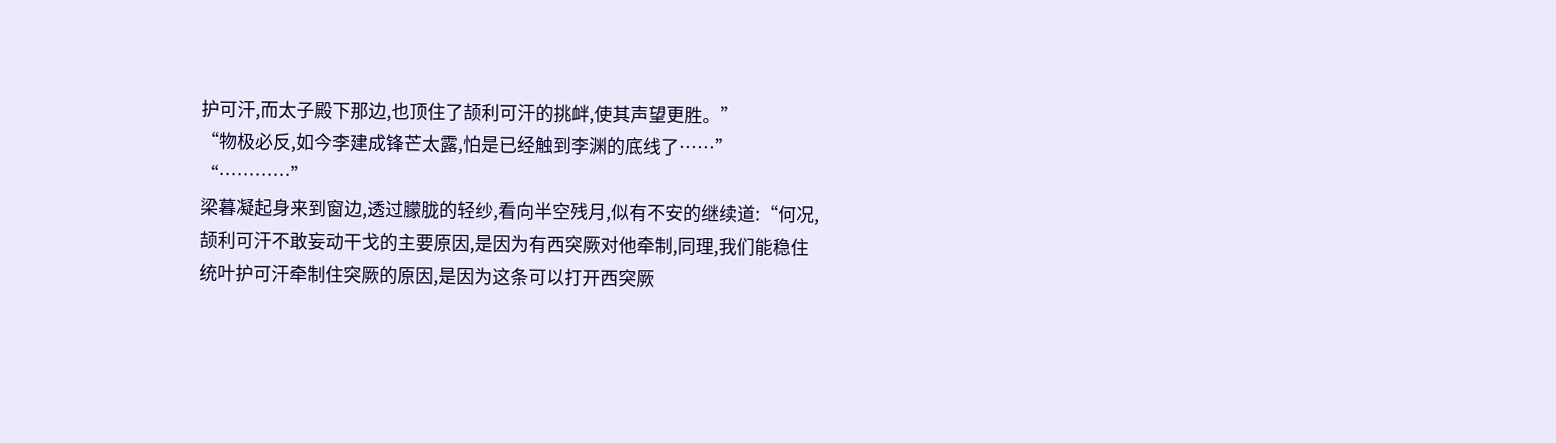护可汗,而太子殿下那边,也顶住了颉利可汗的挑衅,使其声望更胜。”
“物极必反,如今李建成锋芒太露,怕是已经触到李渊的底线了……”
“…………”
梁暮凝起身来到窗边,透过朦胧的轻纱,看向半空残月,似有不安的继续道:“何况,颉利可汗不敢妄动干戈的主要原因,是因为有西突厥对他牵制,同理,我们能稳住统叶护可汗牵制住突厥的原因,是因为这条可以打开西突厥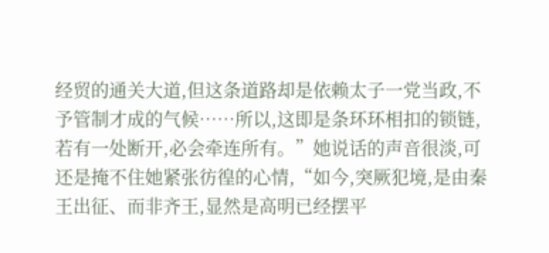经贸的通关大道,但这条道路却是依赖太子一党当政,不予管制才成的气候……所以,这即是条环环相扣的锁链,若有一处断开,必会牵连所有。”她说话的声音很淡,可还是掩不住她紧张彷徨的心情,“如今,突厥犯境,是由秦王出征、而非齐王,显然是高明已经摆平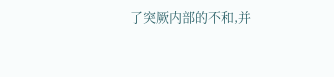了突厥内部的不和,并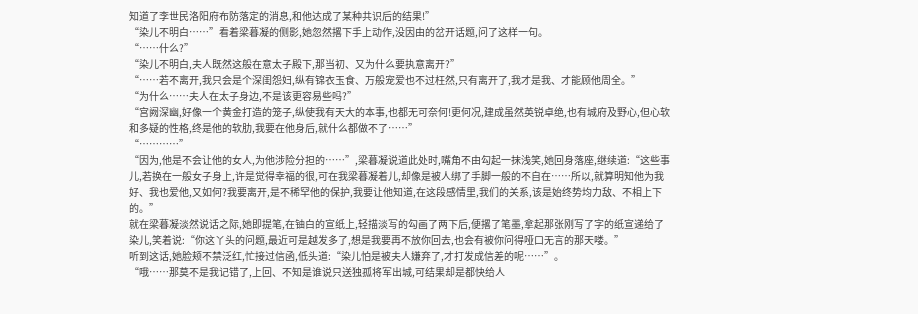知道了李世民洛阳府布防落定的消息,和他达成了某种共识后的结果!”
“染儿不明白……”看着梁暮凝的侧影,她忽然撂下手上动作,没因由的岔开话题,问了这样一句。
“……什么?”
“染儿不明白,夫人既然这般在意太子殿下,那当初、又为什么要执意离开?”
“……若不离开,我只会是个深闺怨妇,纵有锦衣玉食、万般宠爱也不过枉然,只有离开了,我才是我、才能顾他周全。”
“为什么……夫人在太子身边,不是该更容易些吗?”
“宫阙深幽,好像一个黄金打造的笼子,纵使我有天大的本事,也都无可奈何!更何况,建成虽然英锐卓绝,也有城府及野心,但心软和多疑的性格,终是他的软肋,我要在他身后,就什么都做不了……”
“…………”
“因为,他是不会让他的女人,为他涉险分担的……”,梁暮凝说道此处时,嘴角不由勾起一抹浅笑,她回身落座,继续道:“这些事儿,若换在一般女子身上,许是觉得幸福的很,可在我梁暮凝着儿,却像是被人绑了手脚一般的不自在……所以,就算明知他为我好、我也爱他,又如何?我要离开,是不稀罕他的保护,我要让他知道,在这段感情里,我们的关系,该是始终势均力敌、不相上下的。”
就在梁暮凝淡然说话之际,她即提笔,在铀白的宣纸上,轻描淡写的勾画了两下后,便撂了笔墨,拿起那张刚写了字的纸宣递给了染儿,笑着说:“你这丫头的问题,最近可是越发多了,想是我要再不放你回去,也会有被你问得哑口无言的那天喽。”
听到这话,她脸颊不禁泛红,忙接过信函,低头道:“染儿怕是被夫人嫌弃了,才打发成信差的呢……”。
“哦……那莫不是我记错了,上回、不知是谁说只送独孤将军出城,可结果却是都快给人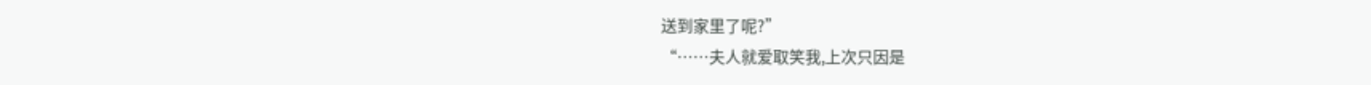送到家里了呢?”
“……夫人就爱取笑我,上次只因是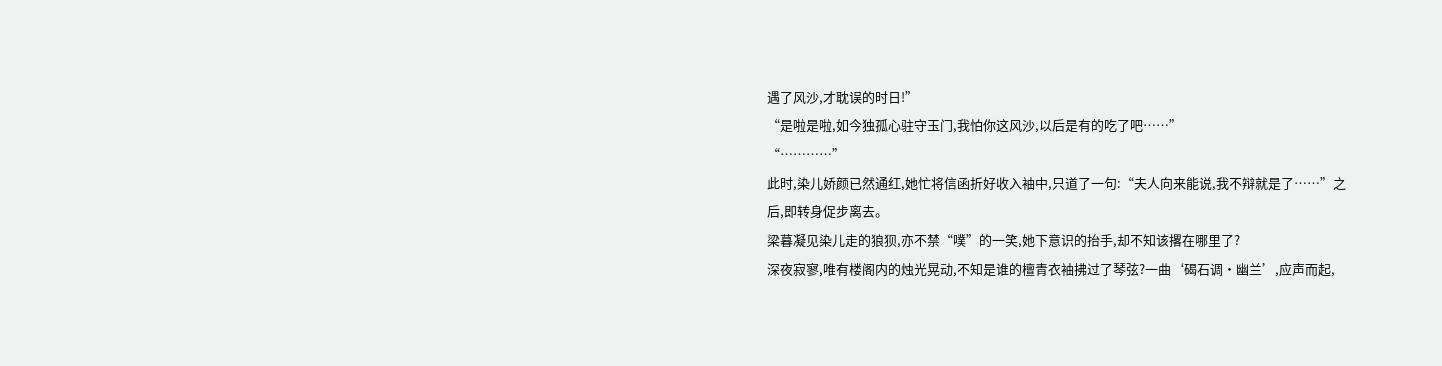遇了风沙,才耽误的时日!”
“是啦是啦,如今独孤心驻守玉门,我怕你这风沙,以后是有的吃了吧……”
“…………”
此时,染儿娇颜已然通红,她忙将信函折好收入袖中,只道了一句:“夫人向来能说,我不辩就是了……”之后,即转身促步离去。
梁暮凝见染儿走的狼狈,亦不禁“噗”的一笑,她下意识的抬手,却不知该撂在哪里了?
深夜寂寥,唯有楼阁内的烛光晃动,不知是谁的檀青衣袖拂过了琴弦?一曲‘碣石调・幽兰’,应声而起,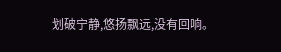划破宁静,悠扬飘远,没有回响。